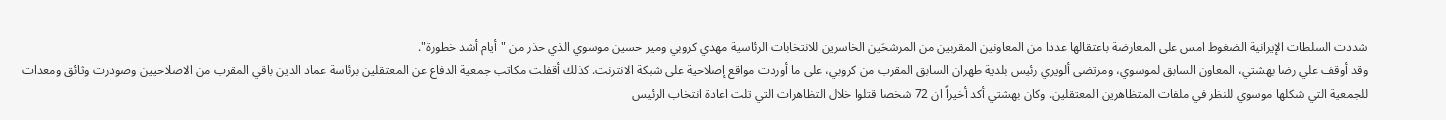شددت السلطات الإيرانية الضغوط امس على المعارضة باعتقالها عددا من المعاونين المقربين من المرشحَين الخاسرين للانتخابات الرئاسية مهدي كروبي ومير حسين موسوي الذي حذر من "أيام أشد خطورة".
وقد أوقف علي رضا بهشتي، المعاون السابق لموسوي، ومرتضى ألويري رئيس بلدية طهران السابق المقرب من كروبي، على ما أوردت مواقع إصلاحية على شبكة الانترنت. كذلك أقفلت مكاتب جمعية الدفاع عن المعتقلين برئاسة عماد الدين باقي المقرب من الاصلاحيين وصودرت وثائق ومعدات للجمعية التي شكلها موسوي للنظر في ملفات المتظاهرين المعتقلين. وكان بهشتي أكد أخيراً ان 72 شخصا قتلوا خلال التظاهرات التي تلت اعادة انتخاب الرئيس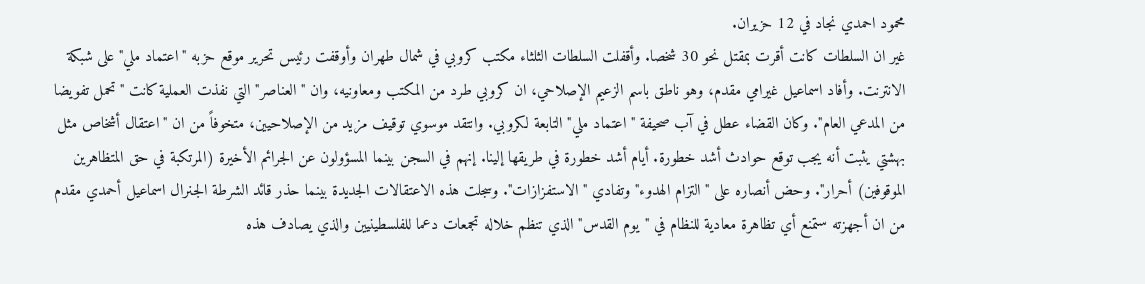محمود احمدي نجاد في 12 حزيران.
غير ان السلطات كانت أقرت بمقتل نحو 30 شخصا. وأقفلت السلطات الثلثاء مكتب كروبي في شمال طهران وأوقفت رئيس تحرير موقع حزبه "اعتماد ملي" على شبكة الانترنت. وأفاد اسماعيل غيرامي مقدم، وهو ناطق باسم الزعيم الإصلاحي، ان كروبي طرد من المكتب ومعاونيه، وان "العناصر" التي نفذت العملية كانت "تحمل تفويضا من المدعي العام". وكان القضاء عطل في آب صحيفة "اعتماد ملي" التابعة لكروبي. وانتقد موسوي توقيف مزيد من الإصلاحيين، متخوفاً من ان "اعتقال أشخاص مثل بهشتي يثبت أنه يجب توقع حوادث أشد خطورة. أيام أشد خطورة في طريقها إلينا. إنهم في السجن بينما المسؤولون عن الجرائم الأخيرة (المرتكبة في حق المتظاهرين الموقوفين) أحرار". وحض أنصاره على "التزام الهدوء" وتفادي "الاستفزازات". وسجلت هذه الاعتقالات الجديدة بينما حذر قائد الشرطة الجنرال اسماعيل أحمدي مقدم من ان أجهزته ستمنع أي تظاهرة معادية للنظام في "يوم القدس" الذي تنظم خلاله تجمعات دعما للفلسطينيين والذي يصادف هذه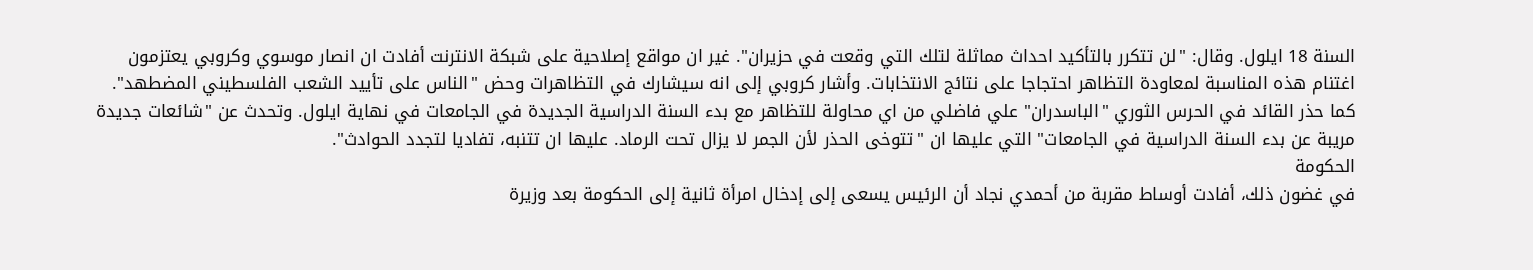السنة 18 ايلول. وقال: "لن تتكرر بالتأكيد احداث مماثلة لتلك التي وقعت في حزيران". غير ان مواقع إصلاحية على شبكة الانترنت أفادت ان انصار موسوي وكروبي يعتزمون اغتنام هذه المناسبة لمعاودة التظاهر احتجاجا على نتائج الانتخابات. وأشار كروبي إلى انه سيشارك في التظاهرات وحض "الناس على تأييد الشعب الفلسطيني المضطهد". كما حذر القائد في الحرس الثوري "الباسدران" علي فاضلي من اي محاولة للتظاهر مع بدء السنة الدراسية الجديدة في الجامعات في نهاية ايلول. وتحدث عن "شائعات جديدة مريبة عن بدء السنة الدراسية في الجامعات" التي عليها ان "تتوخى الحذر لأن الجمر لا يزال تحت الرماد. عليها ان تتنبه، تفاديا لتجدد الحوادث".
الحكومة
في غضون ذلك، أفادت أوساط مقربة من أحمدي نجاد أن الرئيس يسعى إلى إدخال امرأة ثانية إلى الحكومة بعد وزيرة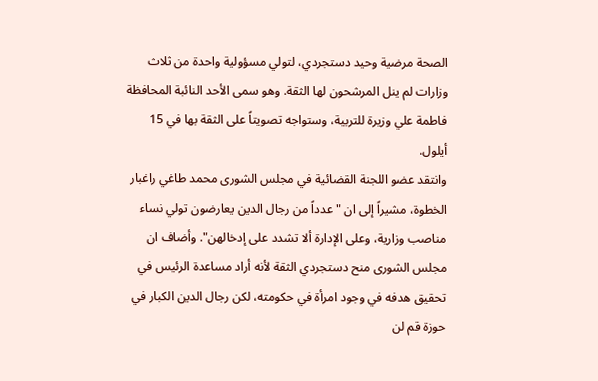الصحة مرضية وحيد دستجردي، لتولي مسؤولية واحدة من ثلاث وزارات لم ينل المرشحون لها الثقة. وهو سمى الأحد النائبة المحافظة فاطمة علي وزيرة للتربية، وستواجه تصويتاً على الثقة بها في 15 أيلول.
وانتقد عضو اللجنة القضائية في مجلس الشورى محمد طاغي راغبار الخطوة، مشيراً إلى ان "عدداً من رجال الدين يعارضون تولي نساء مناصب وزارية، وعلى الإدارة ألا تشدد على إدخالهن". وأضاف ان مجلس الشورى منح دستجردي الثقة لأنه أراد مساعدة الرئيس في تحقيق هدفه في وجود امرأة في حكومته، لكن رجال الدين الكبار في حوزة قم لن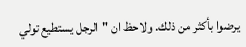يرضوا بأكثر من ذلك. ولاحظ ان "الرجل يستطيع تولي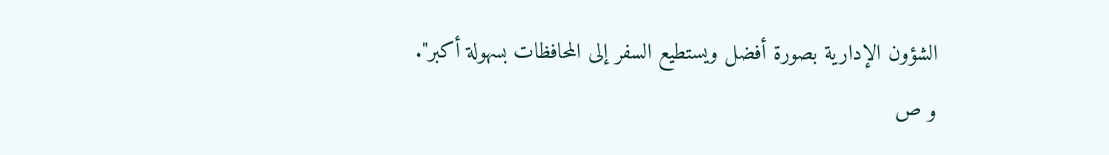الشؤون الإدارية بصورة أفضل ويستطيع السفر إلى المحافظات بسهولة أكبر".
و ص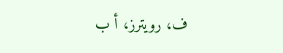ف، رويترز، أ ب